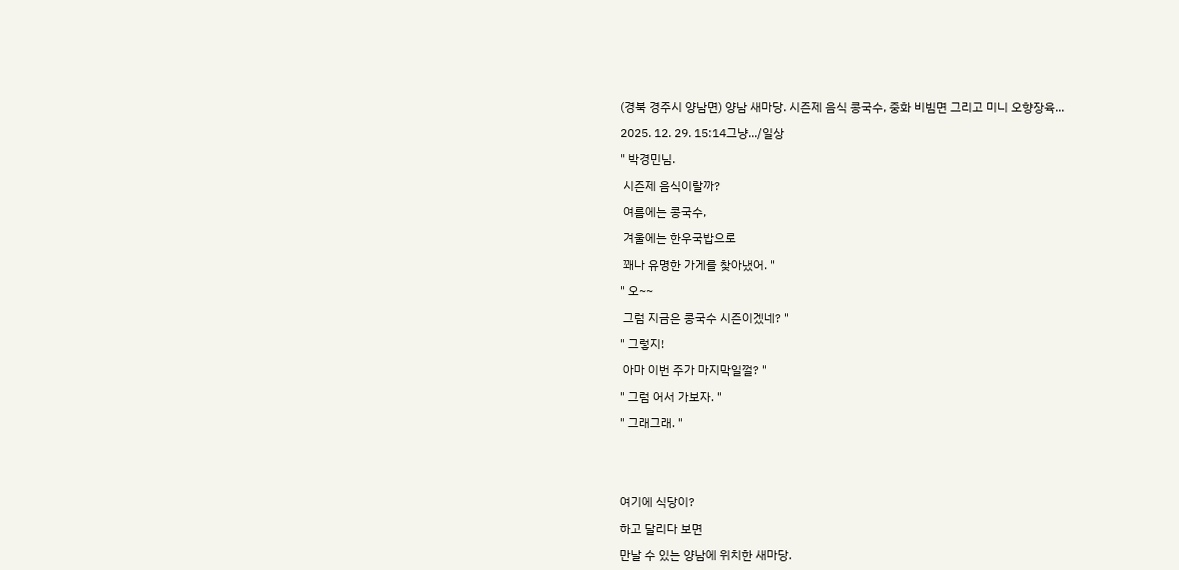(경북 경주시 양남면) 양남 새마당. 시즌제 음식 콩국수, 중화 비빔면 그리고 미니 오향장육...

2025. 12. 29. 15:14그냥.../일상

" 박경민님.

 시즌제 음식이랄까?

 여름에는 콩국수,

 겨울에는 한우국밥으로

 꽤나 유명한 가게를 찾아냈어. "

" 오~~

 그럼 지금은 콩국수 시즌이겠네? "

" 그렇지!

 아마 이번 주가 마지막일껄? "

" 그럼 어서 가보자. "

" 그래그래. "





여기에 식당이?

하고 달리다 보면

만날 수 있는 양남에 위치한 새마당.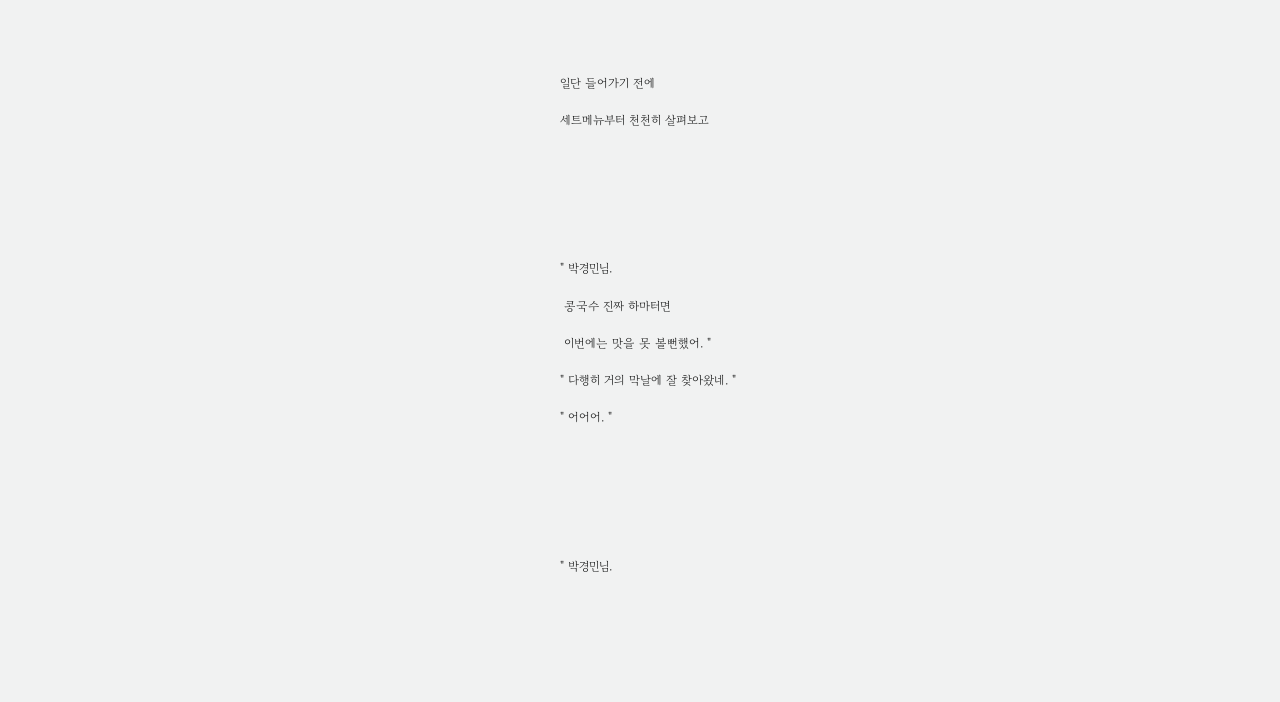일단 들어가기 전에

세트메뉴부터 천천히 살펴보고







" 박경민님.

 콩국수 진짜 하마터면

 이번에는 맛을 못 볼뻔했어. "

" 다행히 거의 막날에 잘 찾아왔네. "

" 어어어. "







" 박경민님.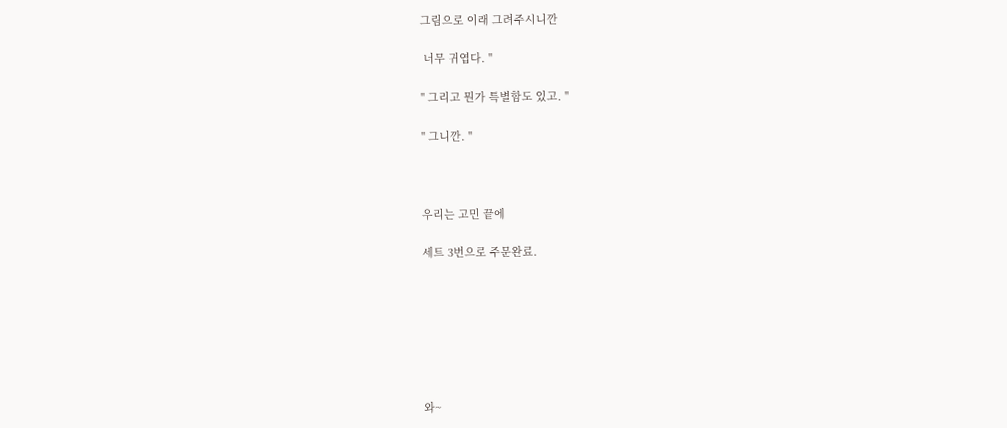그림으로 이래 그려주시니깐

 너무 귀엽다. "

" 그리고 뭔가 특별함도 있고. "

" 그니깐. "



우리는 고민 끝에

세트 3번으로 주문완료.







와~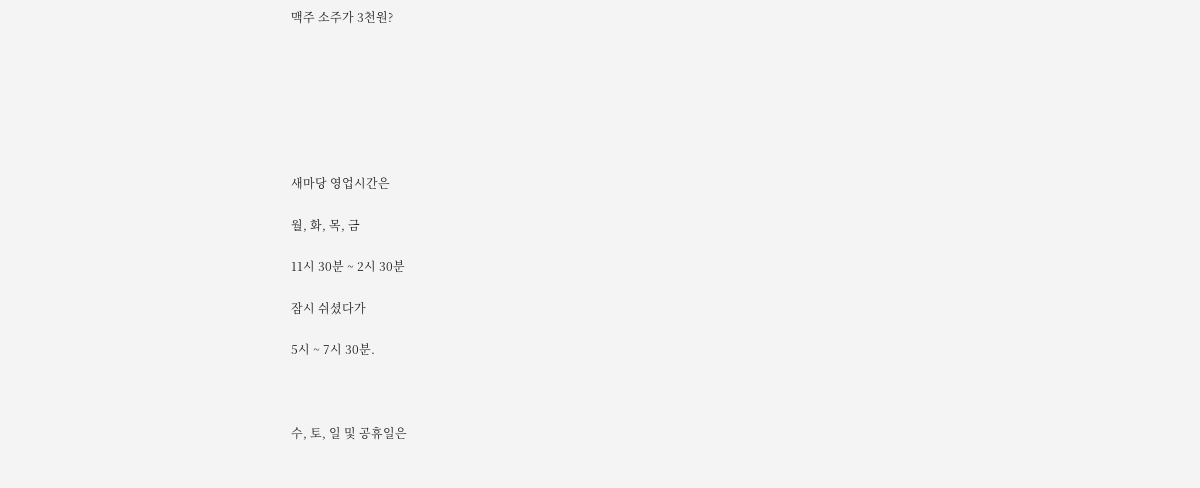맥주 소주가 3천원?







새마당 영업시간은

월, 화, 목, 금

11시 30분 ~ 2시 30분

잠시 쉬셨다가

5시 ~ 7시 30분.



수, 토, 일 및 공휴일은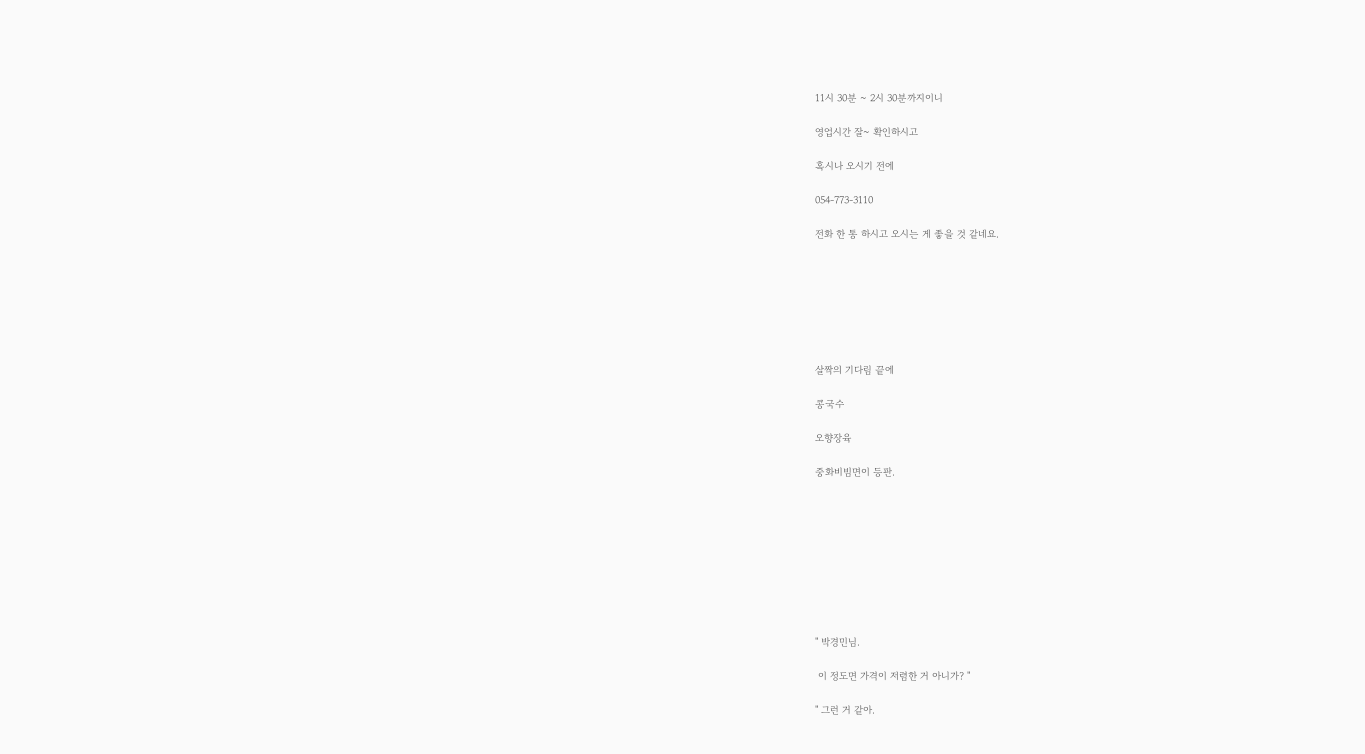11시 30분 ~ 2시 30분까지이니

영업시간 잘~ 확인하시고

혹시나 오시기 전에

054-773-3110

전화 한 통 하시고 오시는 게 좋을 것 같네요.







살짝의 기다림 끝에

콩국수

오향장육

중화비빔면이 등판.









" 박경민님.

 이 정도면 가격이 저렴한 거 아니가? "

" 그런 거 같아.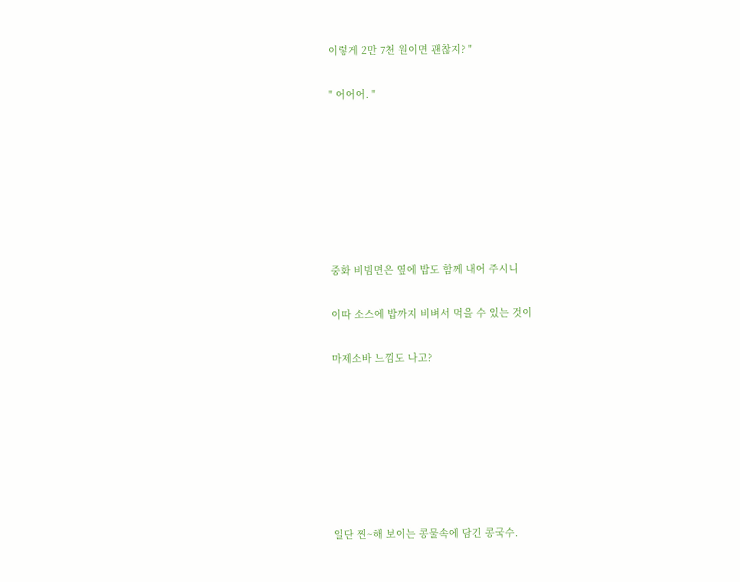이렇게 2만 7천 원이면 괜찮지? "

" 어어어. "







중화 비빔면은 옆에 밥도 함께 내어 주시니

이따 소스에 밥까지 비벼서 먹을 수 있는 것이

마제소바 느낌도 나고?







일단 찐~해 보이는 콩물속에 담긴 콩국수.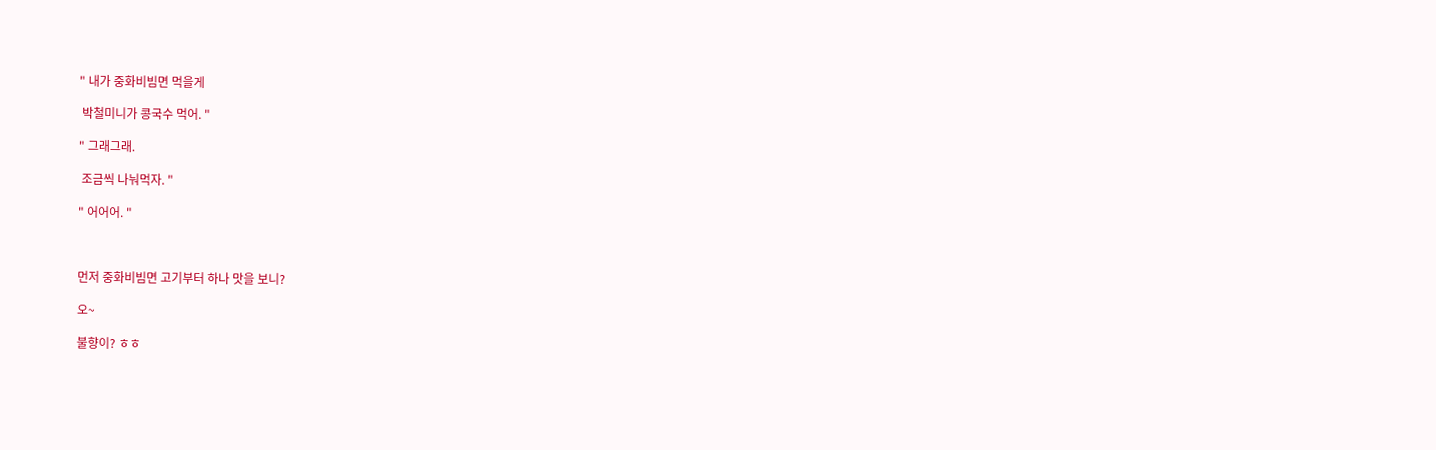" 내가 중화비빔면 먹을게

 박철미니가 콩국수 먹어. "

" 그래그래.

 조금씩 나눠먹자. "

" 어어어. "



먼저 중화비빔면 고기부터 하나 맛을 보니?

오~

불향이? ㅎㅎ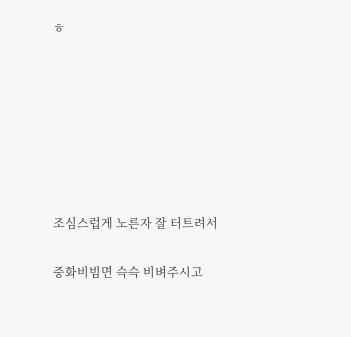ㅎ







조심스럽게 노른자 잘 터트려서

중화비빔면 슥슥 비벼주시고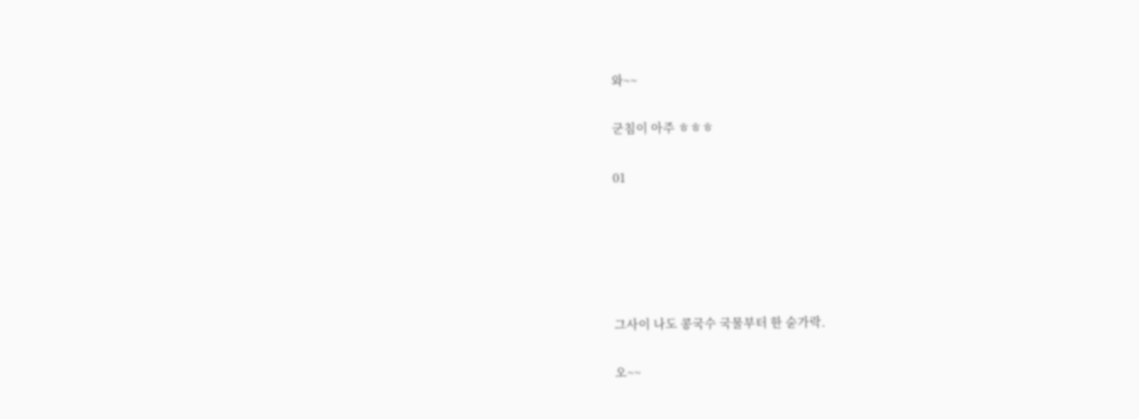와~~

군침이 아주 ㅎㅎㅎ

01





그사이 나도 콩국수 국물부터 한 숟가락.

오~~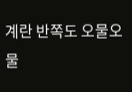계란 반쪽도 오물오물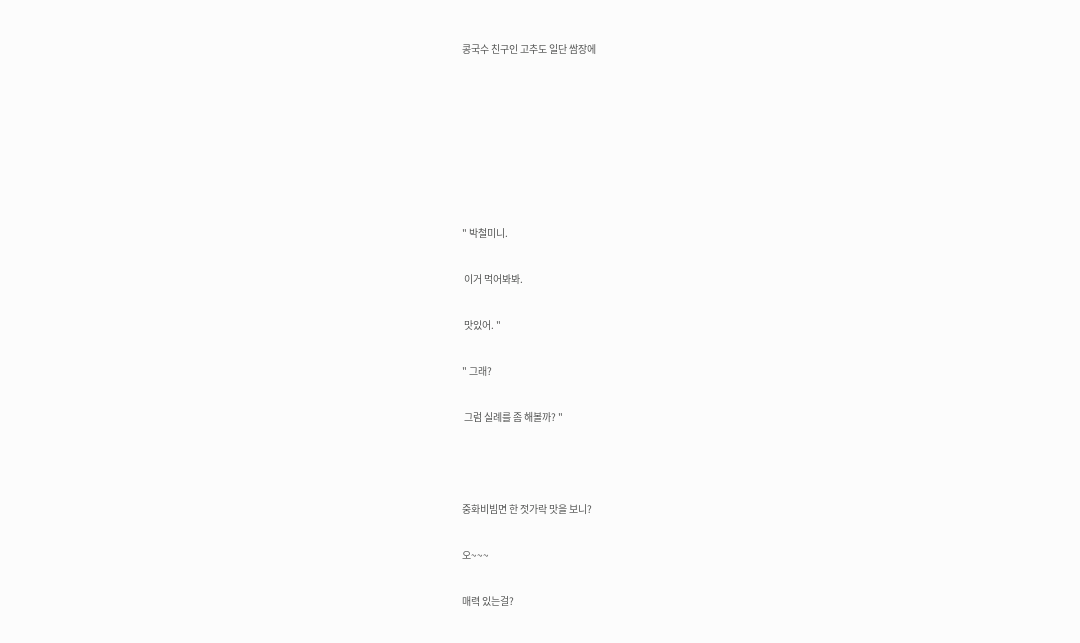콩국수 친구인 고추도 일단 쌈장에







" 박철미니.

 이거 먹어봐봐.

 맛있어. "

" 그래?

 그럼 실례를 좀 해볼까? "



중화비빔면 한 젓가락 맛을 보니?

오~~~

매력 있는걸?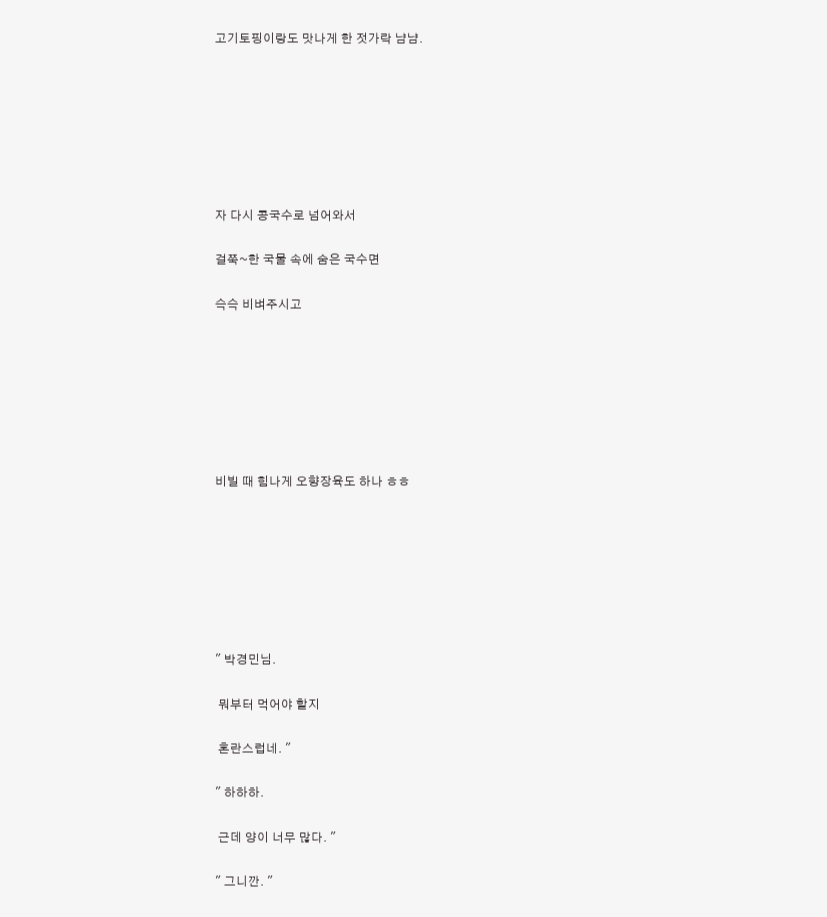고기토핑이랑도 맛나게 한 젓가락 냠냠.







자 다시 콩국수로 넘어와서

걸쭉~한 국물 속에 숨은 국수면

슥슥 비벼주시고







비빌 때 힘나게 오향장육도 하나 ㅎㅎ







" 박경민님.

 뭐부터 먹어야 할지

 혼란스럽네. "

" 하하하.

 근데 양이 너무 많다. "

" 그니깐. "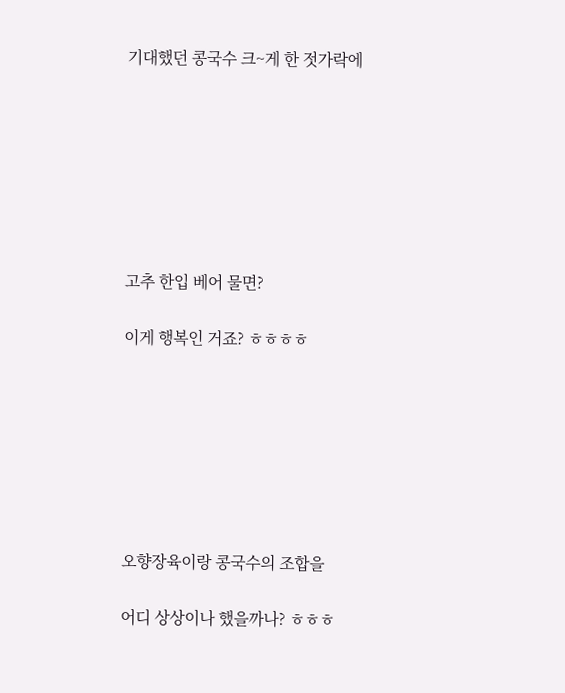기대했던 콩국수 크~게 한 젓가락에







고추 한입 베어 물면?

이게 행복인 거죠? ㅎㅎㅎㅎ







오향장육이랑 콩국수의 조합을

어디 상상이나 했을까나? ㅎㅎㅎ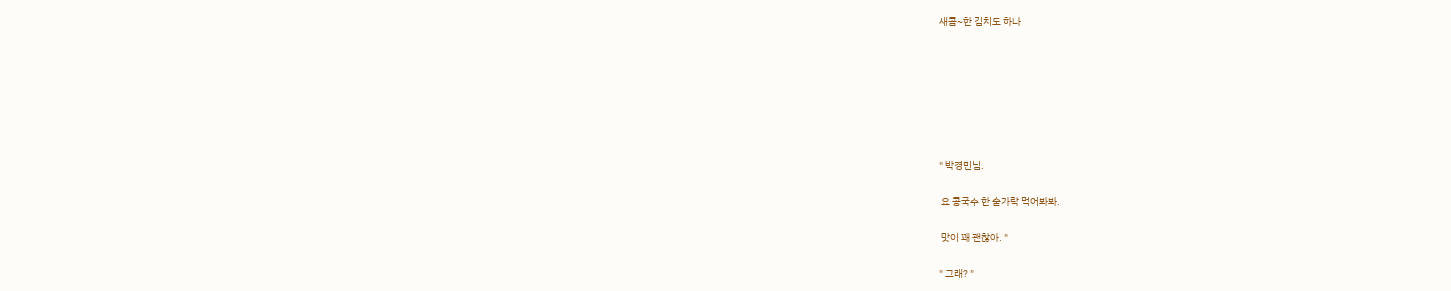새콤~한 김치도 하나







" 박경민님.

 요 콩국수 한 숟가락 먹어봐봐.

 맛이 꽤 괜찮아. "

" 그래? "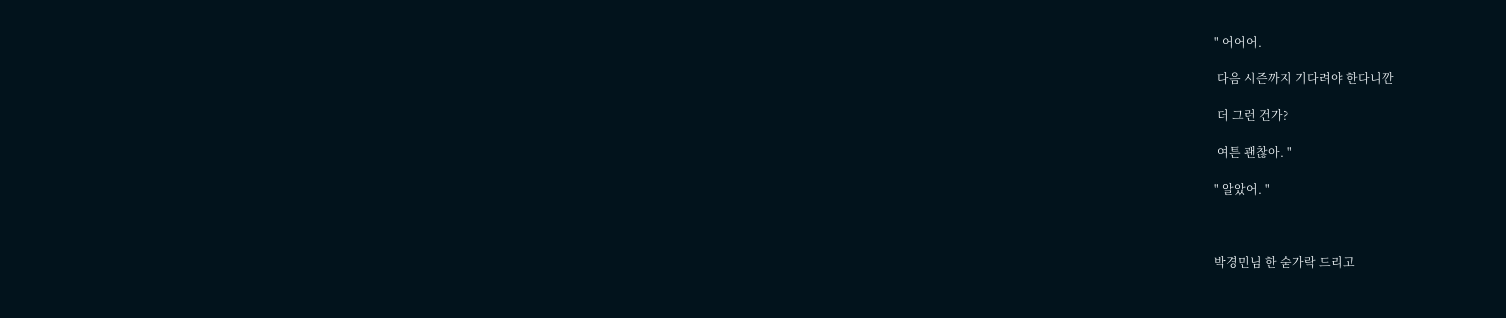" 어어어.

 다음 시즌까지 기다려야 한다니깐

 더 그런 건가?

 여튼 괜찮아. "

" 알았어. "



박경민님 한 숟가락 드리고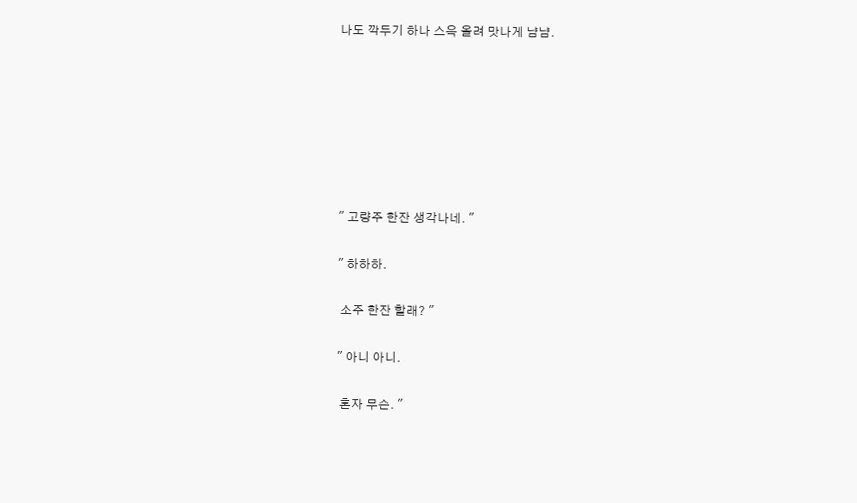나도 깍두기 하나 스윽 올려 맛나게 냠냠.







" 고량주 한잔 생각나네. "

" 하하하.

 소주 한잔 할래? "

" 아니 아니.

 혼자 무슨. "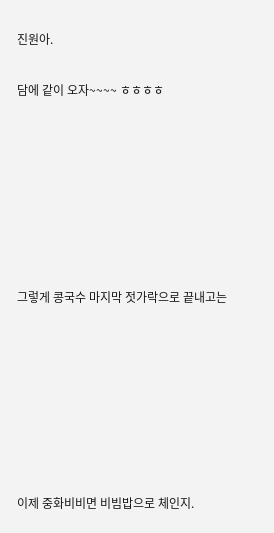진원아.

담에 같이 오자~~~~ ㅎㅎㅎㅎ







그렇게 콩국수 마지막 젓가락으로 끝내고는







이제 중화비비면 비빔밥으로 체인지.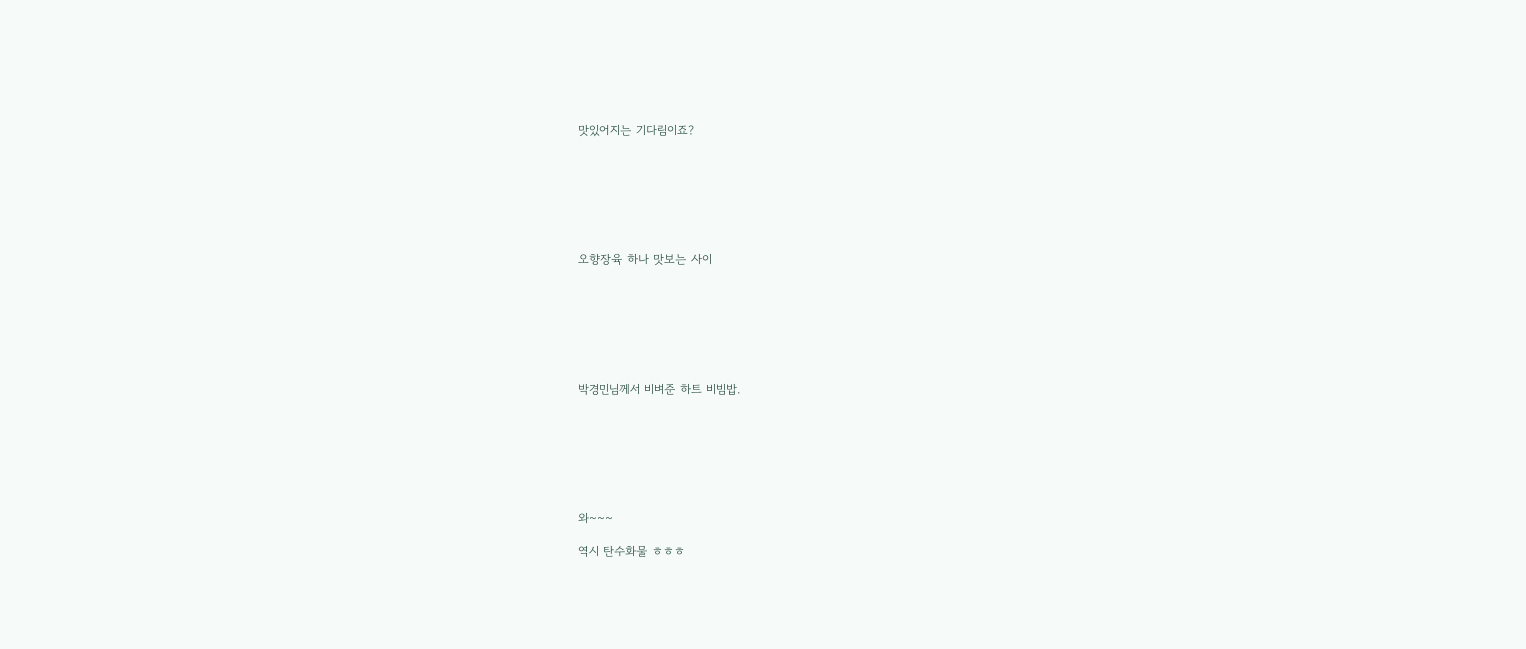맛있어지는 기다림이죠?







오향장육 하나 맛보는 사이







박경민님께서 비벼준 하트 비빔밥.







와~~~

역시 탄수화물 ㅎㅎㅎ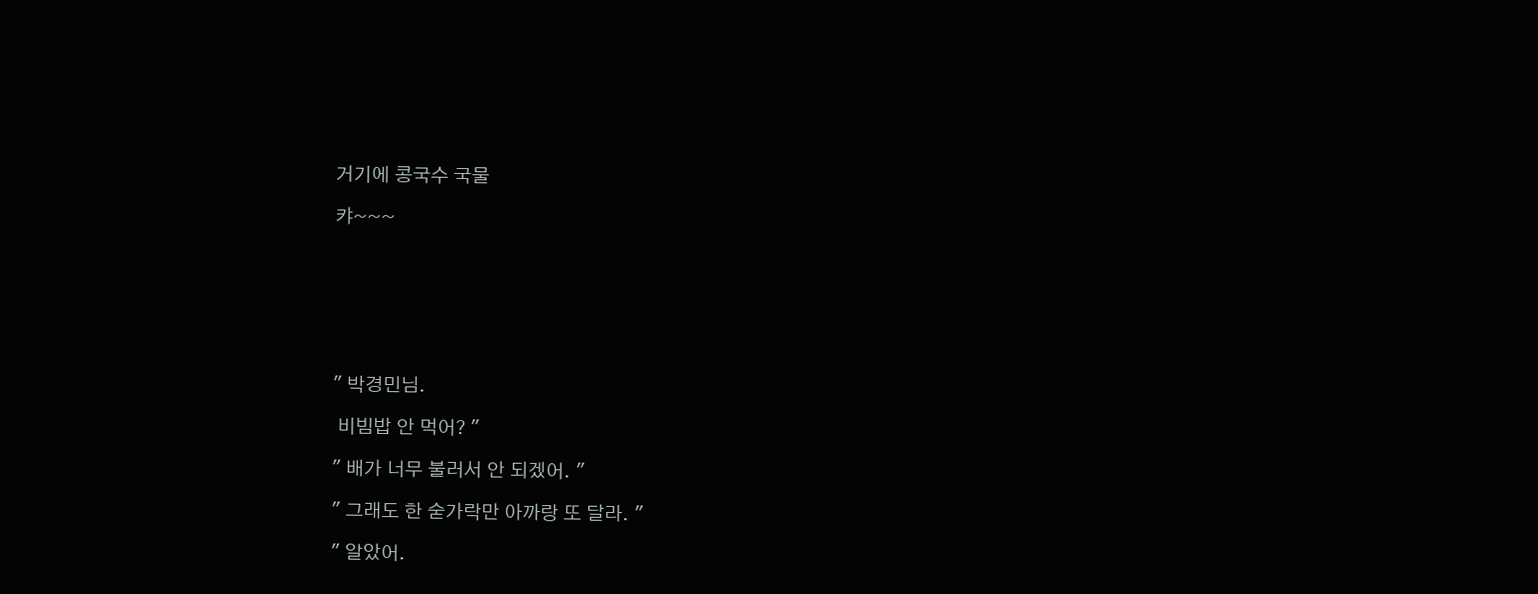거기에 콩국수 국물

캬~~~







" 박경민님.

 비빔밥 안 먹어? "

" 배가 너무 불러서 안 되겠어. "

" 그래도 한 숟가락만 아까랑 또 달라. "

" 알았어.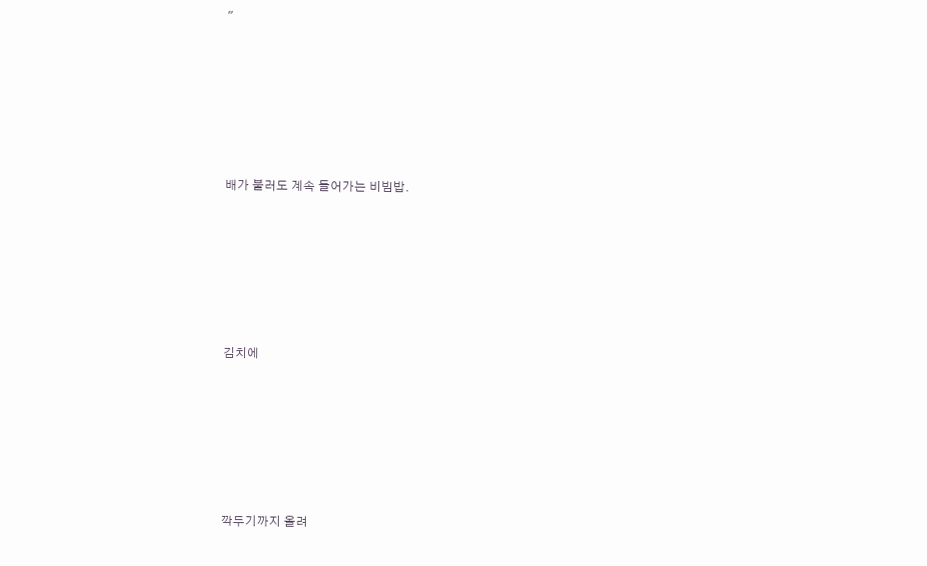"







배가 불러도 계속 들어가는 비빔밥.







김치에







깍두기까지 올려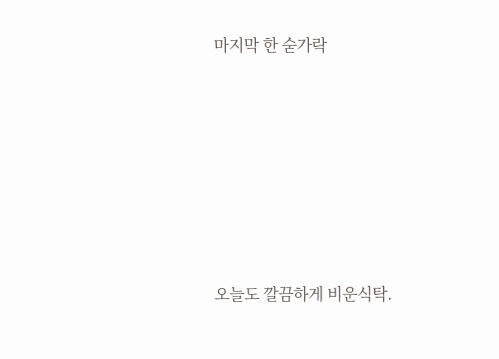마지막 한 숟가락







오늘도 깔끔하게 비운식탁.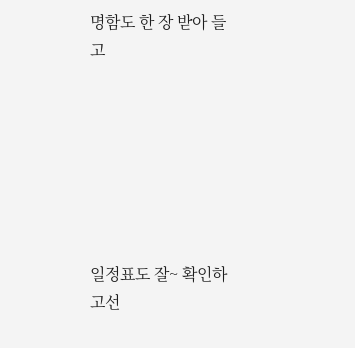명함도 한 장 받아 들고







일정표도 잘~ 확인하고선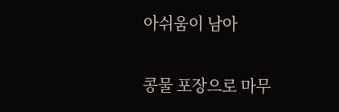아쉬움이 남아

콩물 포장으로 마무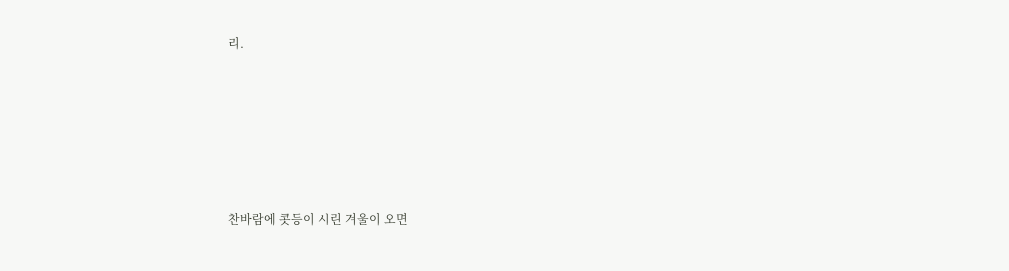리.







찬바람에 콧등이 시린 겨울이 오면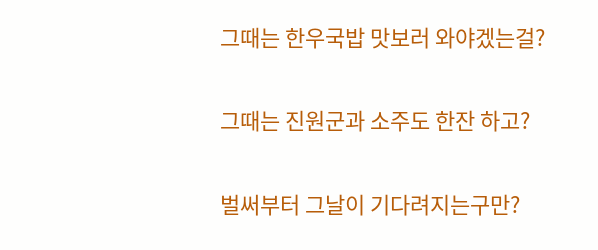그때는 한우국밥 맛보러 와야겠는걸?

그때는 진원군과 소주도 한잔 하고?

벌써부터 그날이 기다려지는구만?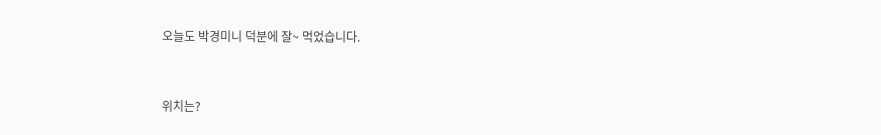오늘도 박경미니 덕분에 잘~ 먹었습니다.



위치는?